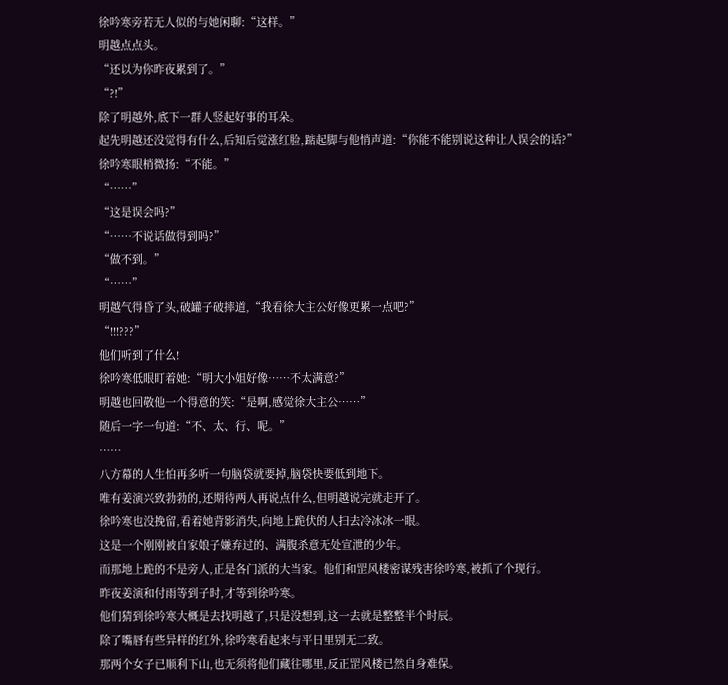徐吟寒旁若无人似的与她闲聊:“这样。”
明越点点头。
“还以为你昨夜累到了。”
“?!”
除了明越外,底下一群人竖起好事的耳朵。
起先明越还没觉得有什么,后知后觉涨红脸,踮起脚与他悄声道:“你能不能别说这种让人误会的话?”
徐吟寒眼梢微扬:“不能。”
“……”
“这是误会吗?”
“……不说话做得到吗?”
“做不到。”
“……”
明越气得昏了头,破罐子破摔道,“我看徐大主公好像更累一点吧?”
“!!!???”
他们听到了什么!
徐吟寒低眼盯着她:“明大小姐好像……不太满意?”
明越也回敬他一个得意的笑:“是啊,感觉徐大主公……”
随后一字一句道:“不、太、行、呢。”
……
八方幕的人生怕再多听一句脑袋就要掉,脑袋快要低到地下。
唯有姜演兴致勃勃的,还期待两人再说点什么,但明越说完就走开了。
徐吟寒也没挽留,看着她背影消失,向地上跪伏的人扫去冷冰冰一眼。
这是一个刚刚被自家娘子嫌弃过的、满腹杀意无处宣泄的少年。
而那地上跪的不是旁人,正是各门派的大当家。他们和罡风楼密谋残害徐吟寒,被抓了个现行。
昨夜姜演和付雨等到子时,才等到徐吟寒。
他们猜到徐吟寒大概是去找明越了,只是没想到,这一去就是整整半个时辰。
除了嘴唇有些异样的红外,徐吟寒看起来与平日里别无二致。
那两个女子已顺利下山,也无须将他们藏往哪里,反正罡风楼已然自身难保。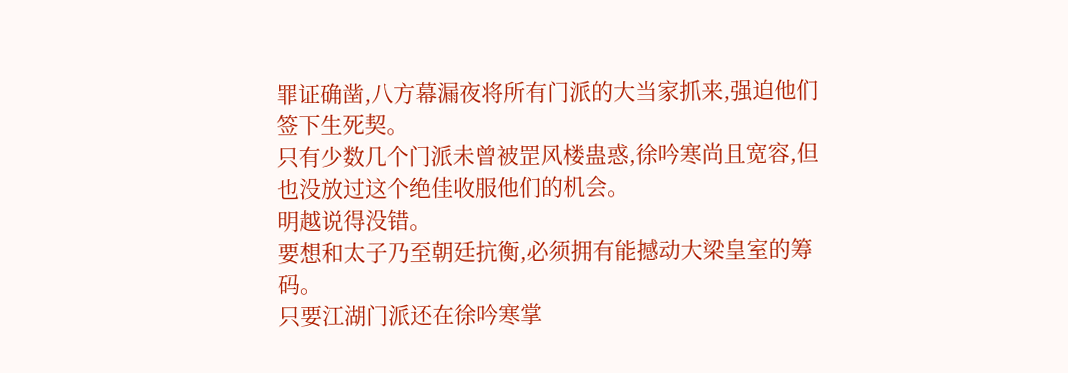罪证确凿,八方幕漏夜将所有门派的大当家抓来,强迫他们签下生死契。
只有少数几个门派未曾被罡风楼蛊惑,徐吟寒尚且宽容,但也没放过这个绝佳收服他们的机会。
明越说得没错。
要想和太子乃至朝廷抗衡,必须拥有能撼动大梁皇室的筹码。
只要江湖门派还在徐吟寒掌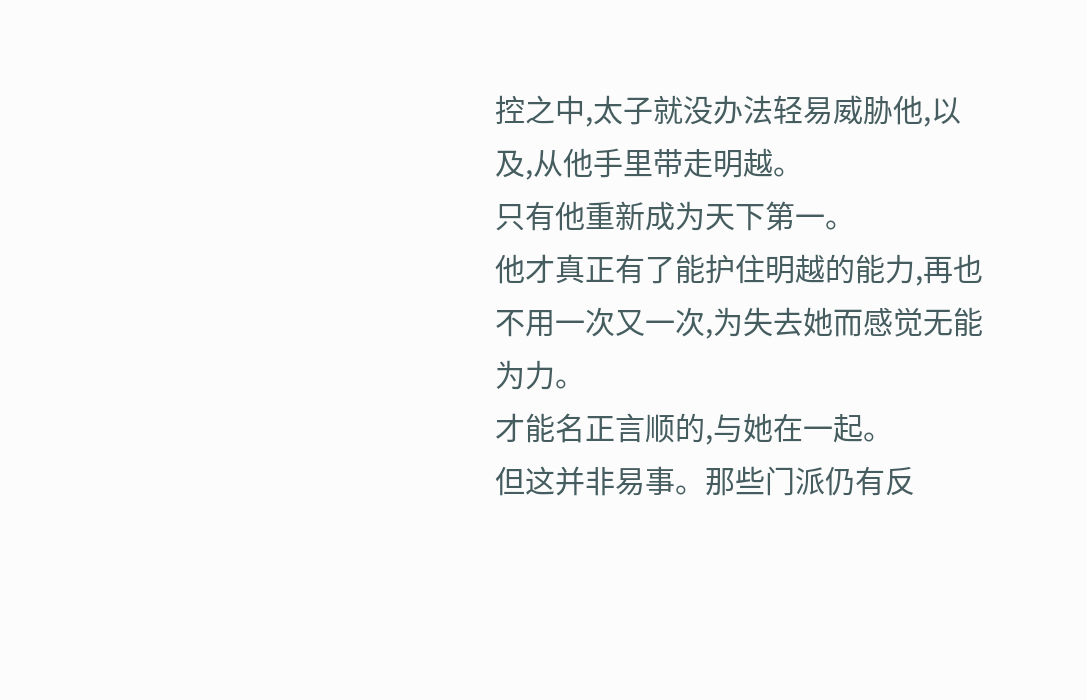控之中,太子就没办法轻易威胁他,以及,从他手里带走明越。
只有他重新成为天下第一。
他才真正有了能护住明越的能力,再也不用一次又一次,为失去她而感觉无能为力。
才能名正言顺的,与她在一起。
但这并非易事。那些门派仍有反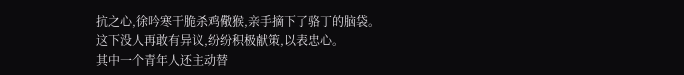抗之心,徐吟寒干脆杀鸡儆猴,亲手摘下了骆丁的脑袋。
这下没人再敢有异议,纷纷积极献策,以表忠心。
其中一个青年人还主动替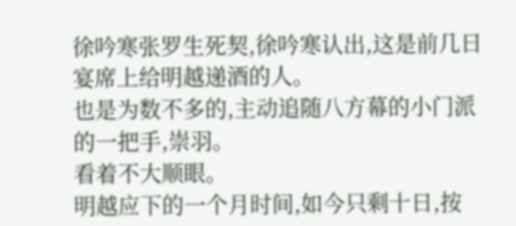徐吟寒张罗生死契,徐吟寒认出,这是前几日宴席上给明越递酒的人。
也是为数不多的,主动追随八方幕的小门派的一把手,崇羽。
看着不大顺眼。
明越应下的一个月时间,如今只剩十日,按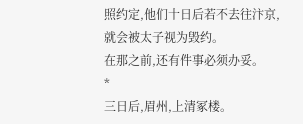照约定,他们十日后若不去往汴京,就会被太子视为毁约。
在那之前,还有件事必须办妥。
*
三日后,眉州,上清冢楼。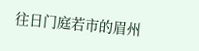往日门庭若市的眉州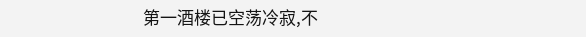第一酒楼已空荡冷寂,不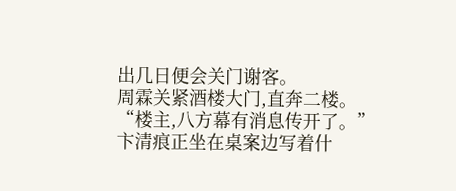出几日便会关门谢客。
周霖关紧酒楼大门,直奔二楼。
“楼主,八方幕有消息传开了。”
卞清痕正坐在桌案边写着什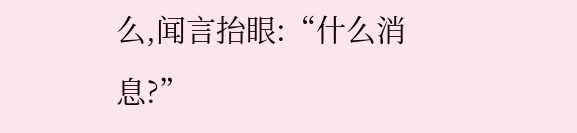么,闻言抬眼:“什么消息?”